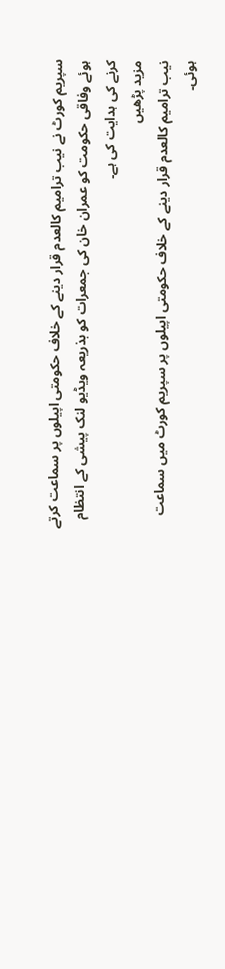سپریم کورٹ نے نیب ترامیم کالعدم قرار دینے کے خلاف حکومتی اپیلوں پر سماعت کرتے ہوئے وفاقی حکومت کو عمران خان کی جمعرات کو بذریعہ ویڈیو لنک پیشی کے انتظام کرنے کی ہدایت کی ہے۔
مزید پڑھیں
نیب ترامیم کالعدم قرار دینے کے خلاف حکومتی اپیلوں پر سپریم کورٹ میں سماعت ہوئی۔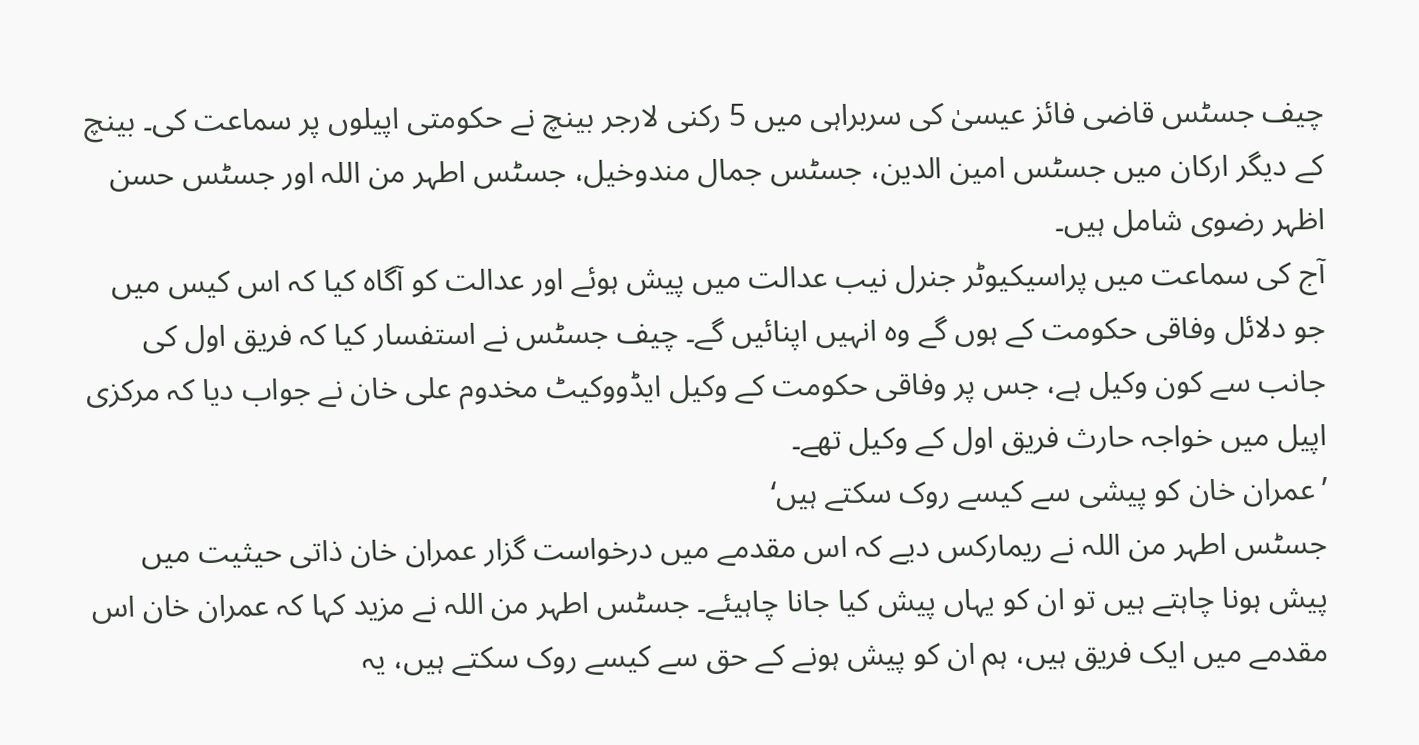چیف جسٹس قاضی فائز عیسیٰ کی سربراہی میں 5 رکنی لارجر بینچ نے حکومتی اپیلوں پر سماعت کی۔ بینچ کے دیگر ارکان میں جسٹس امین الدین، جسٹس جمال مندوخیل، جسٹس اطہر من اللہ اور جسٹس حسن اظہر رضوی شامل ہیں۔
آج کی سماعت میں پراسیکیوٹر جنرل نیب عدالت میں پیش ہوئے اور عدالت کو آگاہ کیا کہ اس کیس میں جو دلائل وفاقی حکومت کے ہوں گے وہ انہیں اپنائیں گے۔ چیف جسٹس نے استفسار کیا کہ فریق اول کی جانب سے کون وکیل ہے، جس پر وفاقی حکومت کے وکیل ایڈووکیٹ مخدوم علی خان نے جواب دیا کہ مرکزی اپیل میں خواجہ حارث فریق اول کے وکیل تھے۔
’عمران خان کو پیشی سے کیسے روک سکتے ہیں‘
جسٹس اطہر من اللہ نے ریمارکس دیے کہ اس مقدمے میں درخواست گزار عمران خان ذاتی حیثیت میں پیش ہونا چاہتے ہیں تو ان کو یہاں پیش کیا جانا چاہیئے۔ جسٹس اطہر من اللہ نے مزید کہا کہ عمران خان اس مقدمے میں ایک فریق ہیں، ہم ان کو پیش ہونے کے حق سے کیسے روک سکتے ہیں، یہ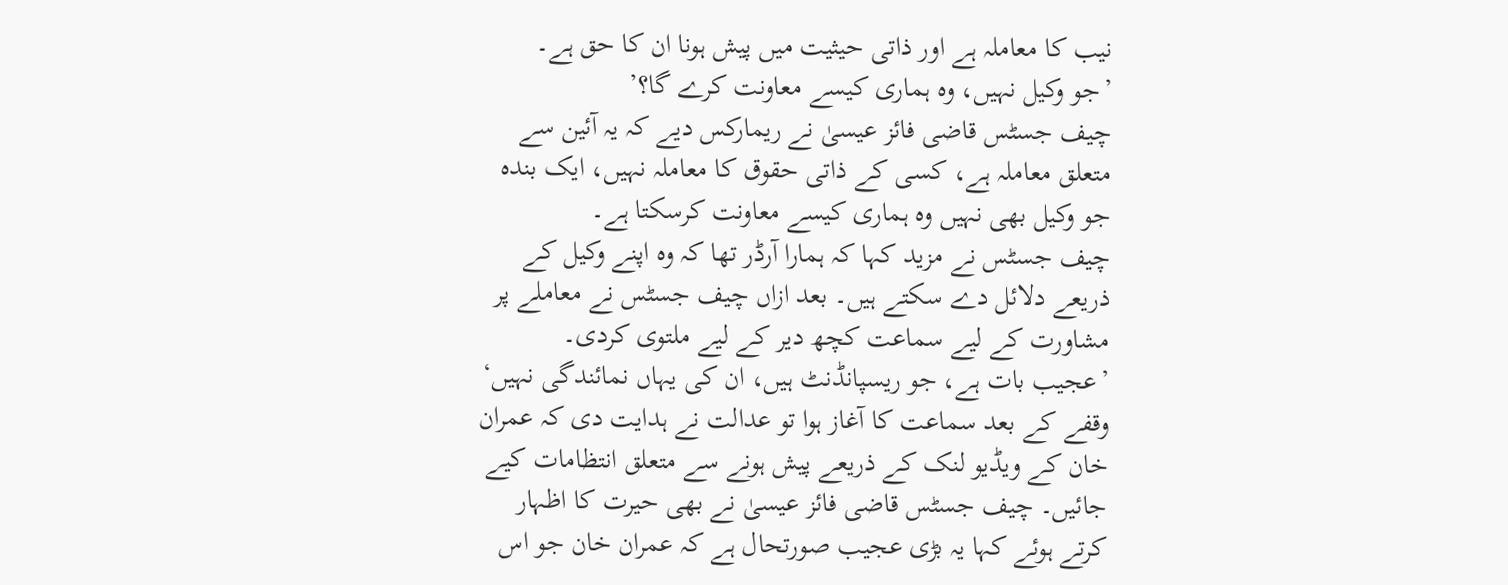نیب کا معاملہ ہے اور ذاتی حیثیت میں پیش ہونا ان کا حق ہے۔
’جو وکیل نہیں، وہ ہماری کیسے معاونت کرے گا؟’
چیف جسٹس قاضی فائز عیسیٰ نے ریمارکس دیے کہ یہ آئین سے متعلق معاملہ ہے، کسی کے ذاتی حقوق کا معاملہ نہیں، ایک بندہ جو وکیل بھی نہیں وہ ہماری کیسے معاونت کرسکتا ہے۔
چیف جسٹس نے مزید کہا کہ ہمارا آرڈر تھا کہ وہ اپنے وکیل کے ذریعے دلائل دے سکتے ہیں۔ بعد ازاں چیف جسٹس نے معاملے پر مشاورت کے لیے سماعت کچھ دیر کے لیے ملتوی کردی۔
’عجیب بات ہے، جو ریسپانڈنٹ ہیں، ان کی یہاں نمائندگی نہیں‘
وقفے کے بعد سماعت کا آغاز ہوا تو عدالت نے ہدایت دی کہ عمران خان کے ویڈیو لنک کے ذریعے پیش ہونے سے متعلق انتظامات کیے جائیں۔ چیف جسٹس قاضی فائز عیسیٰ نے بھی حیرت کا اظہار کرتے ہوئے کہا یہ بڑی عجیب صورتحال ہے کہ عمران خان جو اس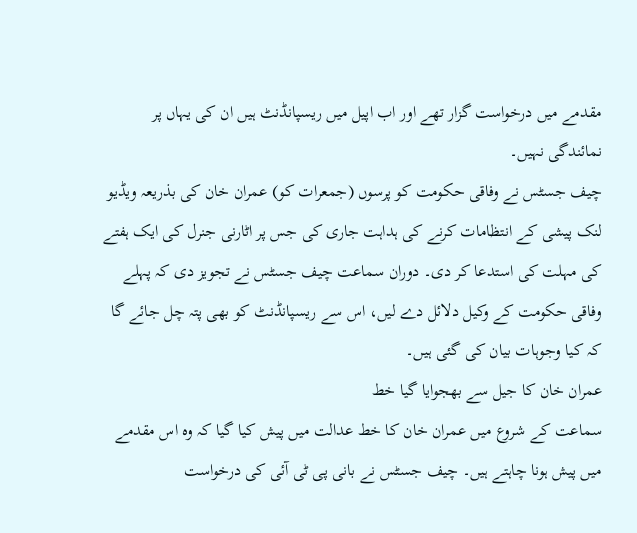مقدمے میں درخواست گزار تھے اور اب اپیل میں ریسپانڈنٹ ہیں ان کی یہاں پر نمائندگی نہیں۔
چیف جسٹس نے وفاقی حکومت کو پرسوں (جمعرات کو) عمران خان کی بذریعہ ویڈیو لنک پیشی کے انتظامات کرنے کی ہداہت جاری کی جس پر اٹارنی جنرل کی ایک ہفتے کی مہلت کی استدعا کر دی۔ دوران سماعت چیف جسٹس نے تجویز دی کہ پہلے وفاقی حکومت کے وکیل دلائل دے لیں، اس سے ریسپانڈنٹ کو بھی پتہ چل جائے گا کہ کیا وجوہات بیان کی گئی ہیں۔
عمران خان کا جیل سے بھجوایا گیا خط
سماعت کے شروع میں عمران خان کا خط عدالت میں پیش کیا گیا کہ وہ اس مقدمے میں پیش ہونا چاہتے ہیں۔ چیف جسٹس نے بانی پی ٹی آئی کی درخواست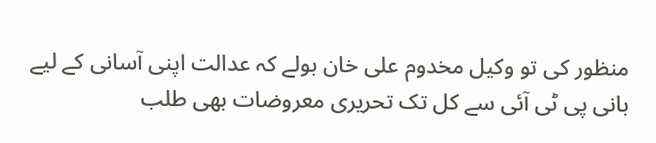منظور کی تو وکیل مخدوم علی خان بولے کہ عدالت اپنی آسانی کے لیے بانی پی ٹی آئی سے کل تک تحریری معروضات بھی طلب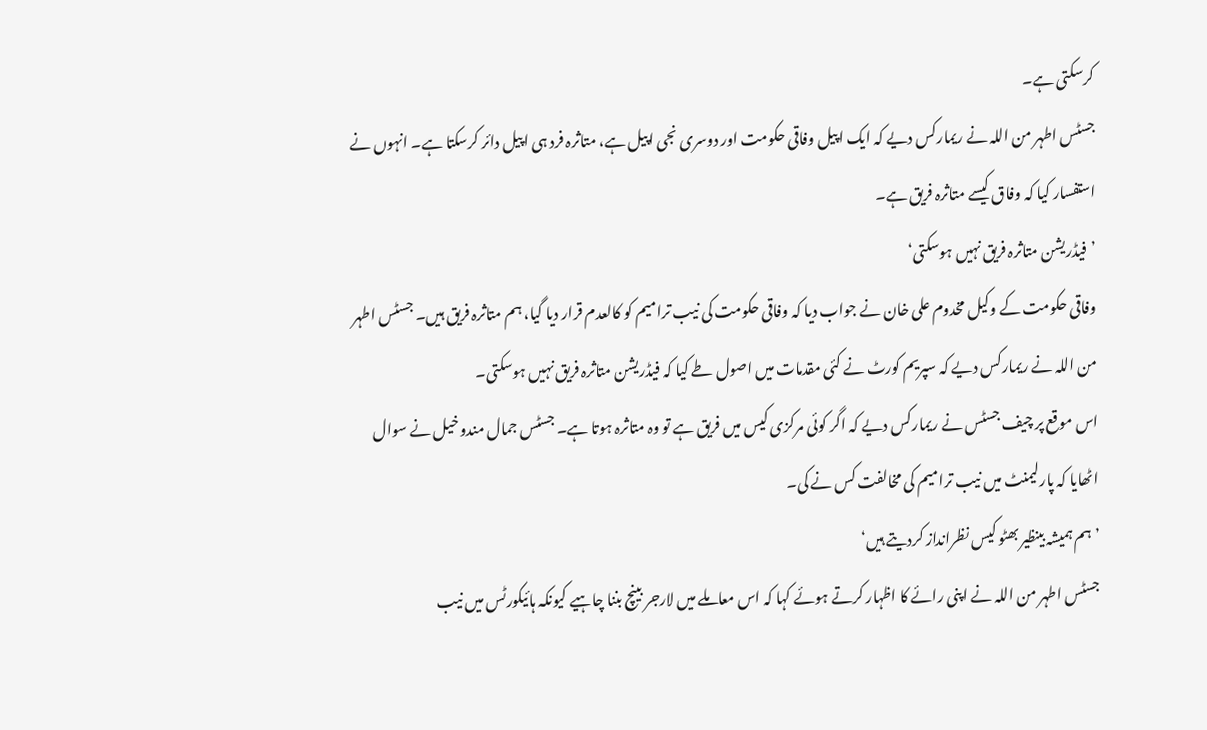کرسکتی ہے۔
جسٹس اطہر من اللہ نے ریمارکس دیے کہ ایک اپیل وفاقی حکومت اور دوسری نجی اپیل ہے، متاثرہ فرد ہی اپیل دائر کرسکتا ہے۔ انہوں نے استفسار کیا کہ وفاق کیسے متاثرہ فریق ہے۔
’فیڈریشن متاثرہ فریق نہیں ہوسکتی‘
وفاقی حکومت کے وکیل مخدوم علی خان نے جواب دیا کہ وفاقی حکومت کی نیب ترامیم کو کالعدم قرار دیا گیا، ہم متاثرہ فریق ہیں۔ جسٹس اطہر من اللہ نے ریمارکس دیے کہ سپریم کورٹ نے کئی مقدمات میں اصول طے کیا کہ فیڈریشن متاثرہ فریق نہیں ہوسکتی۔
اس موقع پر چیف جسٹس نے ریمارکس دیے کہ اگر کوئی مرکزی کیس میں فریق ہے تو وہ متاثرہ ہوتا ہے۔ جسٹس جمال مندوخیل نے سوال اٹھایا کہ پارلیمنٹ میں نیب ترامیم کی مخالفت کس نے کی۔
’ہم ہمیشہ بینظیر بھٹو کیس نظرانداز کردیتے ہیں‘
جسٹس اطہر من اللہ نے اپنی رائے کا اظہار کرتے ہوئے کہا کہ اس معاملے میں لارجر بینچ بننا چاہیے کیونکہ ہائیکورٹس میں نیب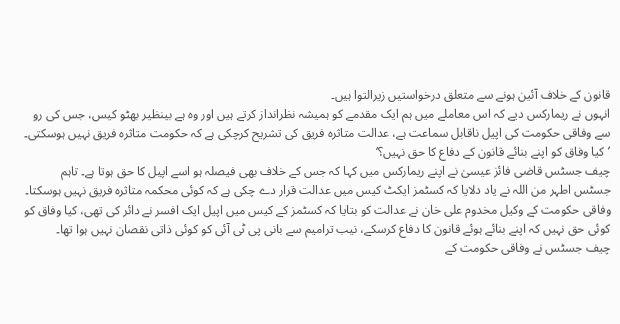قانون کے خلاف آئین ہونے سے متعلق درخواستیں زیرالتوا ہیں۔
انہوں نے ریمارکس دیے کہ اس معاملے میں ہم ایک مقدمے کو ہمیشہ نظرانداز کرتے ہیں اور وہ ہے بینظیر بھٹو کیس، جس کی رو سے وفاقی حکومت کی اپیل ناقابل سماعت ہے، عدالت متاثرہ فریق کی تشریح کرچکی ہے کہ حکومت متاثرہ فریق نہیں ہوسکتی۔
’کیا وفاق کو اپنے بنائے قانون کے دفاع کا حق نہیں؟‘
چیف جسٹس قاضی فائز عیسیٰ نے اپنے ریمارکس میں کہا کہ جس کے خلاف بھی فیصلہ ہو اسے اپیل کا حق ہوتا ہے۔ تاہم جسٹس اطہر من اللہ نے یاد دلایا کہ کسٹمز ایکٹ کیس میں عدالت قرار دے چکی ہے کہ کوئی محکمہ متاثرہ فریق نہیں ہوسکتا۔
وفاقی حکومت کے وکیل مخدوم علی خان نے عدالت کو بتایا کہ کسٹمز کے کیس میں اپیل ایک افسر نے دائر کی تھی، کیا وفاق کو کوئی حق نہیں کہ اپنے بنائے ہوئے قانون کا دفاع کرسکے، نیب ترامیم سے بانی پی ٹی آئی کو کوئی ذاتی نقصان نہیں ہوا تھا۔
چیف جسٹس نے وفاقی حکومت کے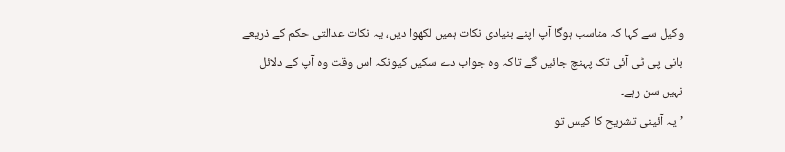وکیل سے کہا کہ مناسب ہوگا آپ اپنے بنیادی نکات ہمیں لکھوا دیں، یہ نکات عدالتی حکم کے ذریعے بانی پی ٹی آئی تک پہنچ جائیں گے تاکہ وہ جواب دے سکیں کیونکہ اس وقت وہ آپ کے دلائل نہیں سن رہے۔
’یہ آئینی تشریح کا کیس تو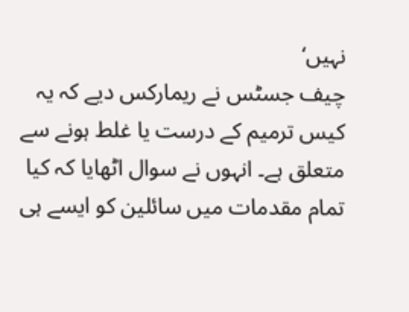نہیں‘
چیف جسٹس نے ریمارکس دیے کہ یہ کیس ترمیم کے درست یا غلط ہونے سے متعلق ہے۔ انہوں نے سوال اٹھایا کہ کیا تمام مقدمات میں سائلین کو ایسے ہی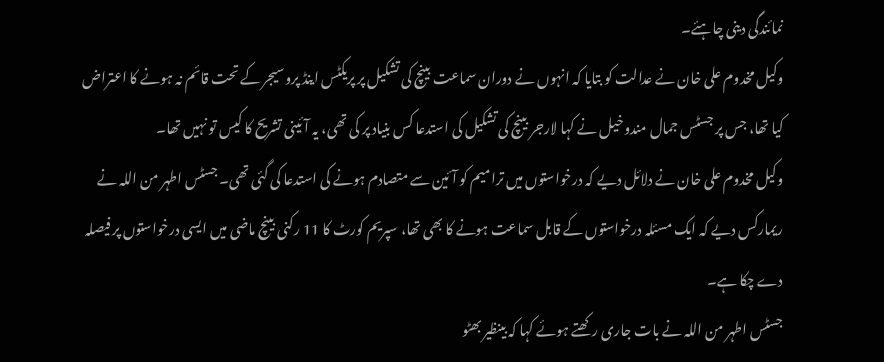نمائندگی دینی چاہئے۔
وکیل مخدوم علی خان نے عدالت کو بتایا کہ انہوں نے دوران سماعت بینچ کی تشکیل پر پریکٹس اینڈ پروسیجر کے تحت قائم نہ ہونے کا اعتراض کیا تھا، جس پر جسٹس جمال مندوخیل نے کہا لارجر بینچ کی تشکیل کی استدعا کس بنیاد پر کی تھی، یہ آئینی تشریح کا کیس تو نہیں تھا۔
وکیل مخدوم علی خان نے دلائل دیے کہ درخواستوں میں ترامیم کو آئین سے متصادم ہونے کی استدعا کی گئی تھی۔ جسٹس اطہر من اللہ نے ریمارکس دیے کہ ایک مسئلہ درخواستوں کے قابل سماعت ہونے کا بھی تھا، سپریم کورٹ کا 11 رکنی بینچ ماضی میں ایسی درخواستوں پر فیصلہ دے چکا ہے۔
جسٹس اطہر من اللہ نے بات جاری رکھتے ہوئے کہا کہ بینظیر بھٹو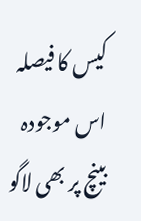کیس کا فیصلہ اس موجودہ بینچ پر بھی لاگو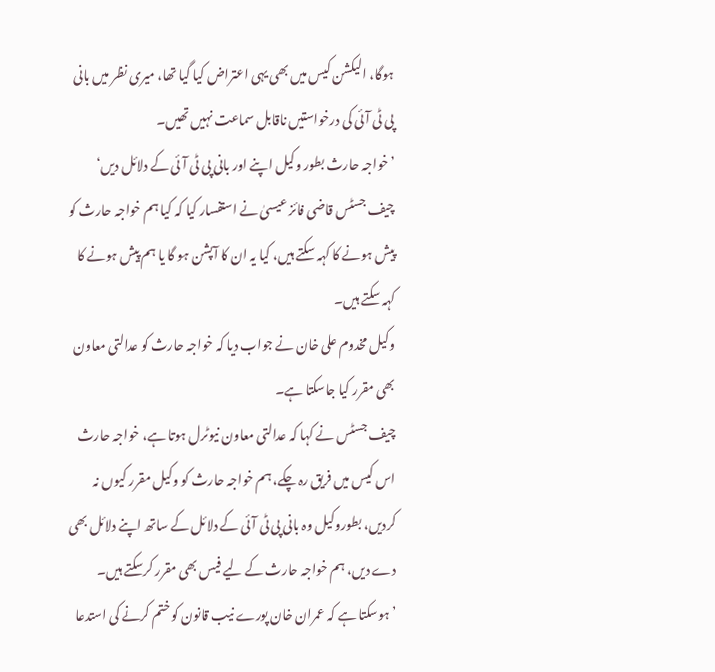ہوگا، الیکشن کیس میں بھی یہی اعتراض کیا گیا تھا، میری نظر میں بانی پی ٹی آئی کی درخواستیں ناقابل سماعت نہیں تھیں۔
’خواجہ حارث بطور وکیل اپنے اور بانی پی ٹی آئی کے دلائل دیں‘
چیف جسٹس قاضی فائز عیسیٰ نے استفسار کیا کہ کیا ہم خواجہ حارث کو پیش ہونے کا کہہ سکتے ہیں، کیا یہ ان کا آپشن ہو گا یا ہم پیش ہونے کا کہہ سکتے ہیں۔
وکیل مخدوم علی خان نے جواب دیا کہ خواجہ حارث کو عدالتی معاون بھی مقرر کیا جاسکتا ہے۔
چیف جسٹس نے کہا کہ عدالتی معاون نیوٹرل ہوتا ہے، خواجہ حارث اس کیس میں فریق رہ چکے، ہم خواجہ حارث کو وکیل مقرر کیوں نہ کردیں، بطوروکیل وہ بانی پی ٹی آئی کے دلائل کے ساتھ اپنے دلائل بھی دے دیں، ہم خواجہ حارث کے لیے فیس بھی مقرر کرسکتے ہیں۔
’ہوسکتا ہے کہ عمران خان پورے نیب قانون کو ختم کرنے کی استدعا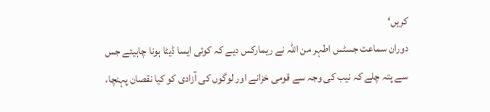کریں‘
دوران سماعت جسٹس اطہر من اللہ نے ریمارکس دیے کہ کوئی ایسا ڈیٹا ہونا چاہیئے جس سے پتہ چلے کہ نیب کی وجہ سے قومی خزانے اور لوگوں کی آزادی کو کیا نقصان پہنچا،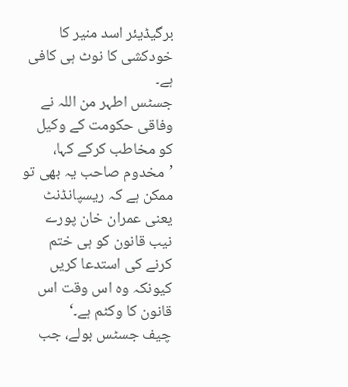برگیڈیئر اسد منیر کا خودکشی کا نوٹ ہی کافی ہے۔
جسٹس اطہر من اللہ نے وفاقی حکومت کے وکیل کو مخاطب کرکے کہا، ’مخدوم صاحب یہ بھی تو ممکن ہے کہ ریسپانڈنٹ یعنی عمران خان پورے نیب قانون کو ہی ختم کرنے کی استدعا کریں کیونکہ وہ اس وقت اس قانون کا وکٹم ہے۔‘
چیف جسٹس بولے، جب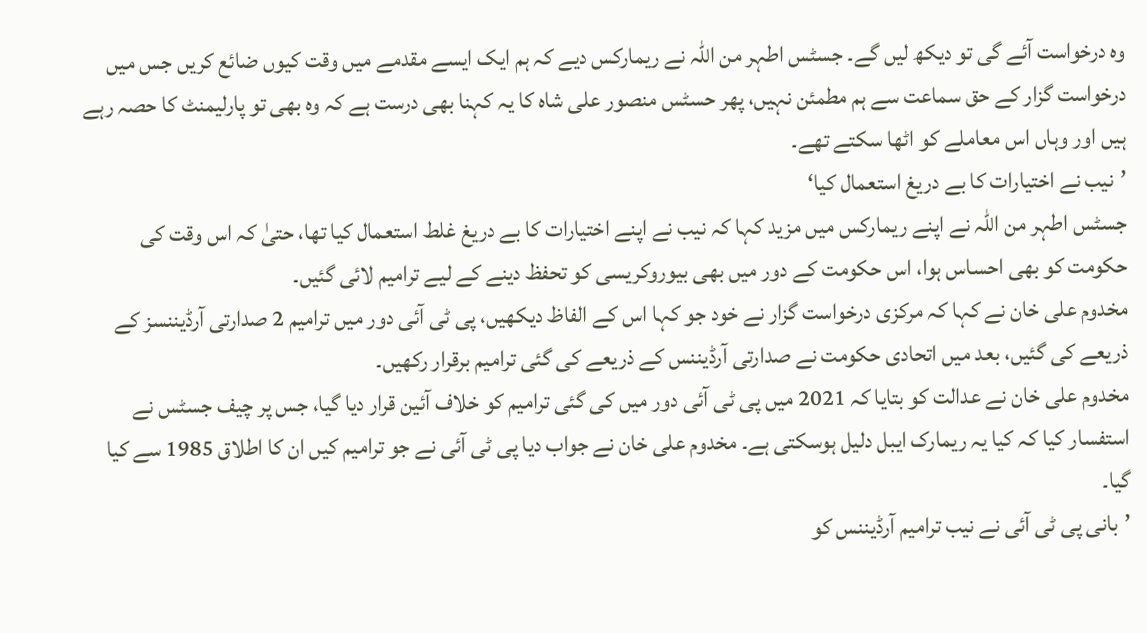وہ درخواست آئے گی تو دیکھ لیں گے۔ جسٹس اطہر من اللہ نے ریمارکس دیے کہ ہم ایک ایسے مقدمے میں وقت کیوں ضائع کریں جس میں درخواست گزار کے حق سماعت سے ہم مطمئن نہیں، پھر حسٹس منصور علی شاہ کا یہ کہنا بھی درست ہے کہ وہ بھی تو پارلیمنٹ کا حصہ رہے ہیں اور وہاں اس معاملے کو اٹھا سکتے تھے۔
’نیب نے اختیارات کا بے دریغ استعمال کیا‘
جسٹس اطہر من اللہ نے اپنے ریمارکس میں مزید کہا کہ نیب نے اپنے اختیارات کا بے دریغ غلط استعمال کیا تھا، حتیٰ کہ اس وقت کی حکومت کو بھی احساس ہوا، اس حکومت کے دور میں بھی بیوروکریسی کو تحفظ دینے کے لیے ترامیم لائی گئیں۔
مخدوم علی خان نے کہا کہ مرکزی درخواست گزار نے خود جو کہا اس کے الفاظ دیکھیں، پی ٹی آئی دور میں ترامیم 2 صدارتی آرڈیننسز کے ذریعے کی گئیں، بعد میں اتحادی حکومت نے صدارتی آرڈیننس کے ذریعے کی گئی ترامیم برقرار رکھیں۔
مخدوم علی خان نے عدالت کو بتایا کہ 2021 میں پی ٹی آئی دور میں کی گئی ترامیم کو خلاف آئین قرار دیا گیا، جس پر چیف جسٹس نے استفسار کیا کہ کیا یہ ریمارک ایبل دلیل ہوسکتی ہے۔ مخدوم علی خان نے جواب دیا پی ٹی آئی نے جو ترامیم کیں ان کا اطلاق 1985 سے کیا گیا۔
’بانی پی ٹی آئی نے نیب ترامیم آرڈیننس کو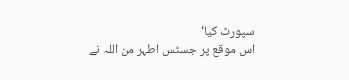سپورٹ کیا‘
اس موقع پر جسٹس اطہر من اللہ نے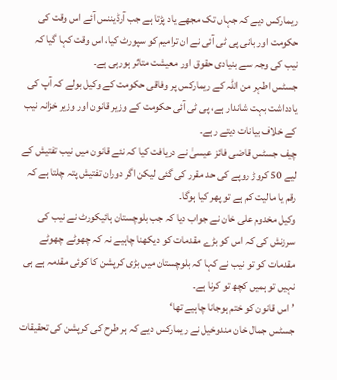ریمارکس دیے کہ جہاں تک مجھے یاد پڑتا ہے جب آرڈیننس آئے اس وقت کی حکومت اور بانی پی ٹی آئی نے ان ترامیم کو سپورٹ کیا، اس وقت کہا گیا کہ نیب کی وجہ سے بنیادی حقوق اور معیشت متاثر ہورہی ہے۔
جسٹس اطہر من اللہ کے ریمارکس پر وفاقی حکومت کے وکیل بولے کہ آپ کی یادداشت بہت شاندار ہے، پی ٹی آئی حکومت کے وزیر قانون اور وزیر خزانہ نیب کے خلاف بیانات دیتے رہے۔
چیف جسٹس قاضی فائز عیسیٰ نے دریافت کیا کہ نئے قانون میں نیب تفتیش کے لیے 50 کروڑ روپے کی حد مقرر کی گئی لیکن اگر دوران تفتیش پتہ چلتا ہے کہ رقم یا مالیت کم ہے تو پھر کیا ہوگا۔
وکیل مخدوم علی خان نے جواب دیا کہ جب بلوچستان ہائیکورٹ نے نیب کی سرزنش کی کہ اس کو بڑے مقدمات کو دیکھنا چاہیے نہ کہ چھوٹے چھوٹے مقدمات کو تو نیب نے کہا کہ بلوچستان میں بڑی کرپشن کا کوئی مقدمہ ہے ہی نہیں تو ہمیں کچھ تو کرنا ہے۔
’اس قانون کو ختم ہوجانا چاہیے تھا‘
جسٹس جمال خان مندوخیل نے ریمارکس دیے کہ ہر طرح کی کرپشن کی تحقیقات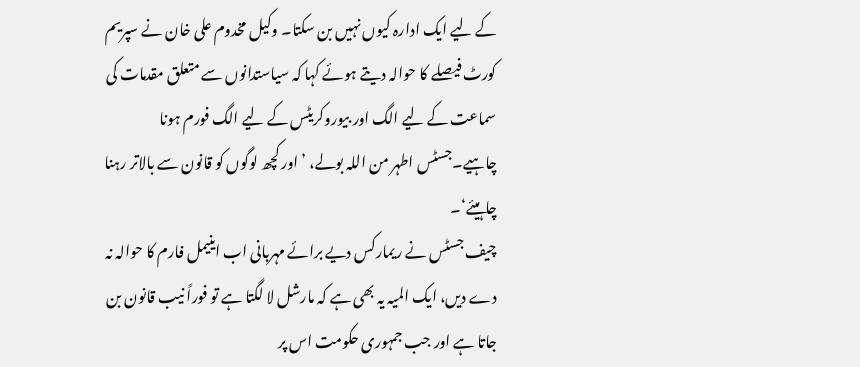کے لیے ایک ادارہ کیوں نہیں بن سکتا۔ وکیل مخدوم علی خان نے سپریم کورٹ فیصلے کا حوالہ دیتے ہوئے کہا کہ سیاستدانوں سے متعلق مقدمات کی سماعت کے لیے الگ اور بیوروکریٹس کے لیے الگ فورم ہونا چاہیے۔جسٹس اطہر من اللہ بولے، ’اور کچھ لوگوں کو قانون سے بالاتر رہنا چاہیئے‘۔
چیف جسٹس نے ریمارکس دیے برائے مہربانی اب اینیمل فارم کا حوالہ نہ دے دیں، ایک المیہ یہ بھی ہے کہ مارشل لا لگتا ہے تو فوراً نیب قانون بن جاتا ہے اور جب جمہوری حکومت اس پر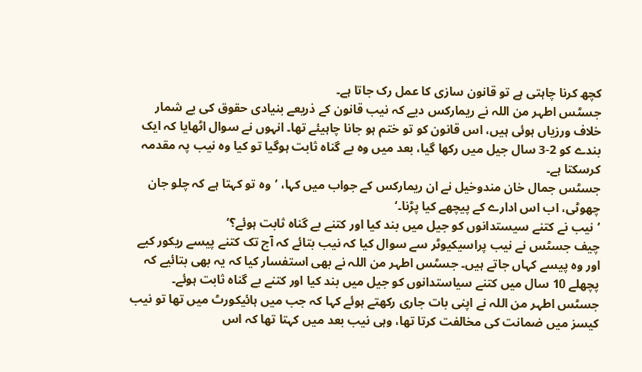کچھ کرنا چاہتی ہے تو قانون سازی کا عمل رک جاتا ہے۔
جسٹس اطہر من اللہ نے ریمارکس دیے کہ نیب قانون کے ذریعے بنیادی حقوق کی بے شمار خلاف ورزیاں ہوئی ہیں، اس قانون کو تو ختم ہو جانا چاہیئے تھا۔ انہوں نے سوال اٹھایا کہ ایک بندے کو 2-3 سال جیل میں رکھا گیا، بعد میں وہ بے گناہ ثابت ہوگیا تو کیا وہ نیب پہ مقدمہ کرسکتا ہے۔
جسٹس جمال خان مندوخیل نے ان ریمارکس کے جواب میں کہا، ’وہ تو کہتا ہے کہ چلو جان چھوٹی، اب اس ادارے کے پیچھے کیا پڑنا۔‘
’نیب نے کتنے سیستدانوں کو جیل میں بند کیا اور کتنے بے گناہ ثابت ہوئے؟‘
چیف جسٹس نے نیب پراسیکیوٹر سے سوال کیا کہ نیب بتائے کہ آج تک کتنے پیسے ریکور کیے اور وہ پیسے کہاں جاتے ہیں۔ جسٹس اطہر من اللہ نے بھی استفسار کیا کہ یہ بھی بتائیے کہ پچھلے 10 سال میں کتنے سیاستدانوں کو جیل میں بند کیا اور کتنے بے گناہ ثابت ہوئے۔
جسٹس اطہر من اللہ نے اپنی بات جاری رکھتے ہوئے کہا کہ جب میں ہائیکورٹ میں تھا تو نیب کیسز میں ضمانت کی مخالفت کرتا تھا، وہی نیب بعد میں کہتا تھا کہ اس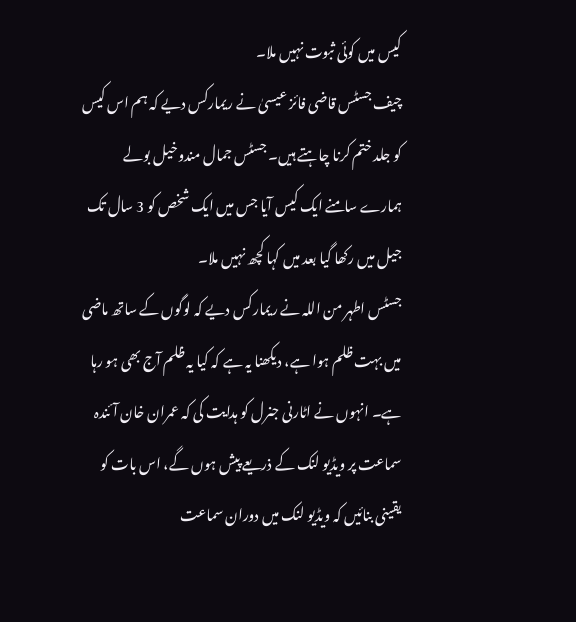کیس میں کوئی ثبوت نہیں ملا۔
چیف جسٹس قاضی فائز عیسیٰ نے ریمارکس دیے کہ ہم اس کیس کو جلد ختم کرنا چاہتے ہیں۔ جسٹس جمال مندوخیل بولے ہمارے سامنے ایک کیس آیا جس میں ایک شخص کو 3 سال تک جیل میں رکھا گیا بعد میں کہا کچھ نہیں ملا۔
جسٹس اطہر من اللہ نے ریمارکس دیے کہ لوگوں کے ساتھ ماضی میں بہت ظلم ہوا ہے، دیکھنا یہ ہے کہ کیا یہ ظلم آج بھی ہو رہا ہے۔ انہوں نے اٹارنی جنرل کو ہدایت کی کہ عمران خان آئندہ سماعت پر ویڈیو لنک کے ذریعے پیش ہوں گے، اس بات کو یقینی بنائیں کہ ویڈیو لنک میں دوران سماعت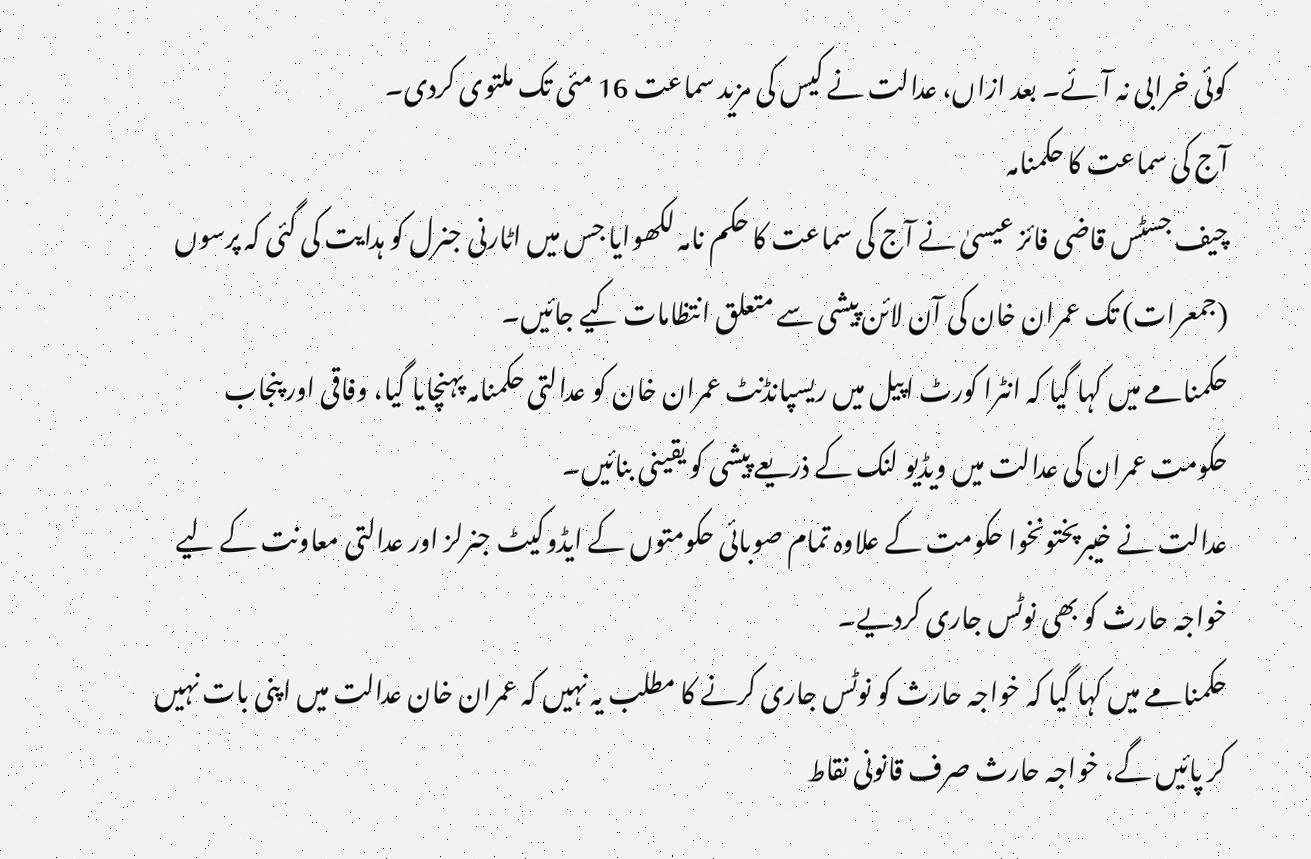کوئی خرابی نہ آئے۔ بعد ازاں، عدالت نے کیس کی مزید سماعت 16 مئی تک ملتوی کردی۔
آج کی سماعت کا حکمنامہ
چیف جسٹس قاضی فائز عیسیٰ نے آج کی سماعت کا حکم نامہ لکھوایا جس میں اٹارنی جنرل کو ہدایت کی گئی کہ پرسوں (جمعرات) تک عمران خان کی آن لائن پیشی سے متعلق انتظامات کیے جائیں۔
حکمنامے میں کہا گیا کہ انٹرا کورٹ اپیل میں ریسپانڈنٹ عمران خان کو عدالتی حکمنامہ پہنچایا گیا، وفاقی اور پنجاب حکومت عمران کی عدالت میں ویڈیو لنک کے ذریعے پیشی کو یقینی بنائیں۔
عدالت نے خیبرپختونخوا حکومت کے علاوہ تمام صوبائی حکومتوں کے ایڈوکیٹ جنرلز اور عدالتی معاونت کے لیے خواجہ حارث کو بھی نوٹس جاری کردیے۔
حکمنامے میں کہا گیا کہ خواجہ حارث کو نوٹس جاری کرنے کا مطلب یہ نہیں کہ عمران خان عدالت میں اپنی بات نہیں کر پائیں گے، خواجہ حارث صرف قانونی نقاط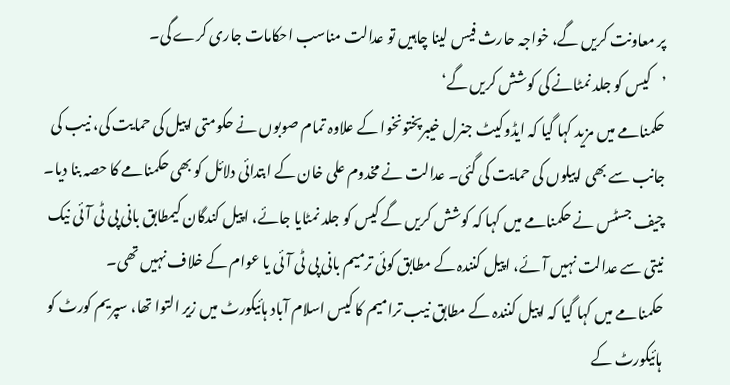پر معاونت کریں گے، خواجہ حارث فیس لینا چاہیں تو عدالت مناسب احکامات جاری کرے گی۔
’کیس کو جلد نمٹانے کی کوشش کریں گے‘
حکمنامے میں مزید کہا گیا کہ ایڈوکیٹ جنرل خیبرپختونخوا کے علاوہ تمام صوبوں نے حکومتی اپیل کی حمایت کی، نیب کی جانب سے بھی اپیلوں کی حمایت کی گئی۔ عدالت نے مخدوم علی خان کے ابتدائی دلائل کو بھی حکمنامے کا حصہ بنا دیا۔
چیف جسٹس نے حکمنامے میں کہا کہ کوشش کریں گے کیس کو جلد نمٹایا جائے، اپیل کندگان کیمطابق بانی پی ٹی آئی نیک نیتی سے عدالت نہیں آئے، اپیل کنندہ کے مطابق کوئی ترمیم بانی پی ٹی آئی یا عوام کے خلاف نہیں تھی۔
حکمنامے میں کہا گیا کہ اپیل کنندہ کے مطابق نیب ترامیم کا کیس اسلام آباد ہائیکورٹ میں زیر التوا تھا، سپریم کورٹ کو ہائیکورٹ کے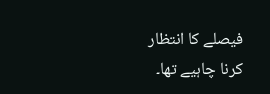فیصلے کا انتظار کرنا چاہیے تھا۔